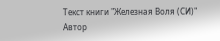Текст книги "Железная Воля (СИ)"
Автор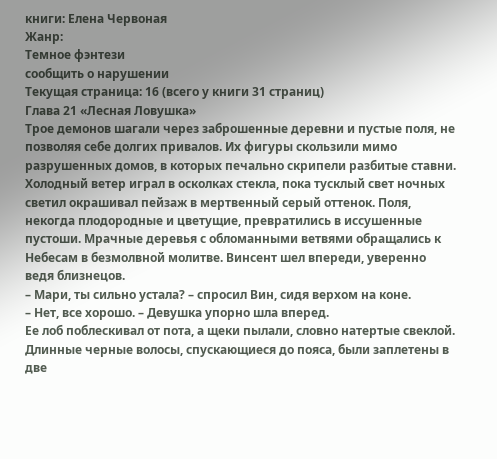книги: Елена Червоная
Жанр:
Темное фэнтези
сообщить о нарушении
Текущая страница: 16 (всего у книги 31 страниц)
Глава 21 «Лесная Ловушка»
Трое демонов шагали через заброшенные деревни и пустые поля, не позволяя себе долгих привалов. Их фигуры скользили мимо разрушенных домов, в которых печально скрипели разбитые ставни. Холодный ветер играл в осколках стекла, пока тусклый свет ночных светил окрашивал пейзаж в мертвенный серый оттенок. Поля, некогда плодородные и цветущие, превратились в иссушенные пустоши. Мрачные деревья с обломанными ветвями обращались к Небесам в безмолвной молитве. Винсент шел впереди, уверенно ведя близнецов.
– Мари, ты сильно устала? – спросил Вин, сидя верхом на коне.
– Нет, все хорошо. – Девушка упорно шла вперед.
Ее лоб поблескивал от пота, а щеки пылали, словно натертые свеклой. Длинные черные волосы, спускающиеся до пояса, были заплетены в две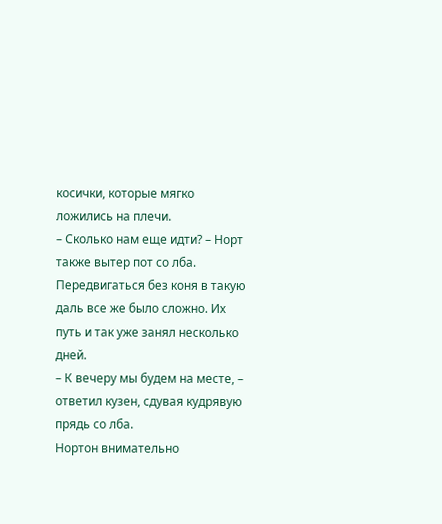косички, которые мягко ложились на плечи.
– Сколько нам еще идти? – Норт также вытер пот со лба. Передвигаться без коня в такую даль все же было сложно. Их путь и так уже занял несколько дней.
– К вечеру мы будем на месте, – ответил кузен, сдувая кудрявую прядь со лба.
Нортон внимательно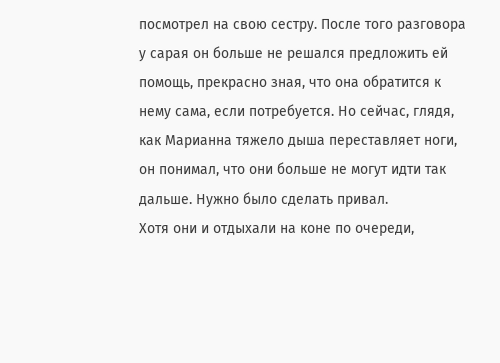посмотрел на свою сестру. После того разговора у сарая он больше не решался предложить ей помощь, прекрасно зная, что она обратится к нему сама, если потребуется. Но сейчас, глядя, как Марианна тяжело дыша переставляет ноги, он понимал, что они больше не могут идти так дальше. Нужно было сделать привал.
Хотя они и отдыхали на коне по очереди,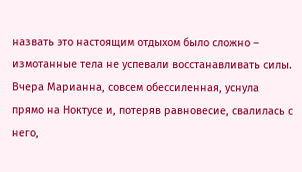назвать это настоящим отдыхом было сложно – измотанные тела не успевали восстанавливать силы. Вчера Марианна, совсем обессиленная, уснула прямо на Ноктусе и, потеряв равновесие, свалилась с него,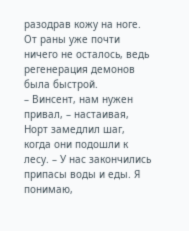разодрав кожу на ноге. От раны уже почти ничего не осталось, ведь регенерация демонов была быстрой.
– Винсент, нам нужен привал, – настаивая, Норт замедлил шаг, когда они подошли к лесу. – У нас закончились припасы воды и еды. Я понимаю,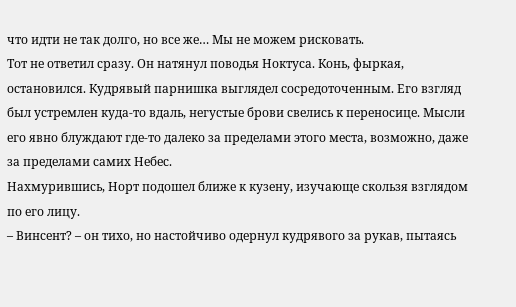что идти не так долго, но все же… Мы не можем рисковать.
Тот не ответил сразу. Он натянул поводья Ноктуса. Конь, фыркая, остановился. Кудрявый парнишка выглядел сосредоточенным. Его взгляд был устремлен куда-то вдаль, негустые брови свелись к переносице. Мысли его явно блуждают где-то далеко за пределами этого места, возможно, даже за пределами самих Небес.
Нахмурившись, Норт подошел ближе к кузену, изучающе скользя взглядом по его лицу.
– Винсент? – он тихо, но настойчиво одернул кудрявого за рукав, пытаясь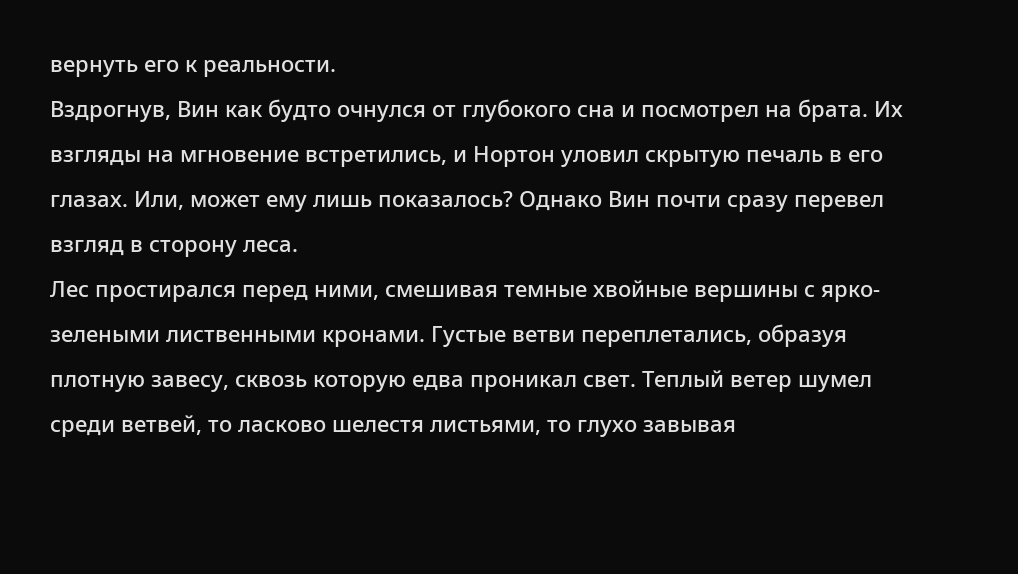вернуть его к реальности.
Вздрогнув, Вин как будто очнулся от глубокого сна и посмотрел на брата. Их взгляды на мгновение встретились, и Нортон уловил скрытую печаль в его глазах. Или, может ему лишь показалось? Однако Вин почти сразу перевел взгляд в сторону леса.
Лес простирался перед ними, смешивая темные хвойные вершины с ярко-зелеными лиственными кронами. Густые ветви переплетались, образуя плотную завесу, сквозь которую едва проникал свет. Теплый ветер шумел среди ветвей, то ласково шелестя листьями, то глухо завывая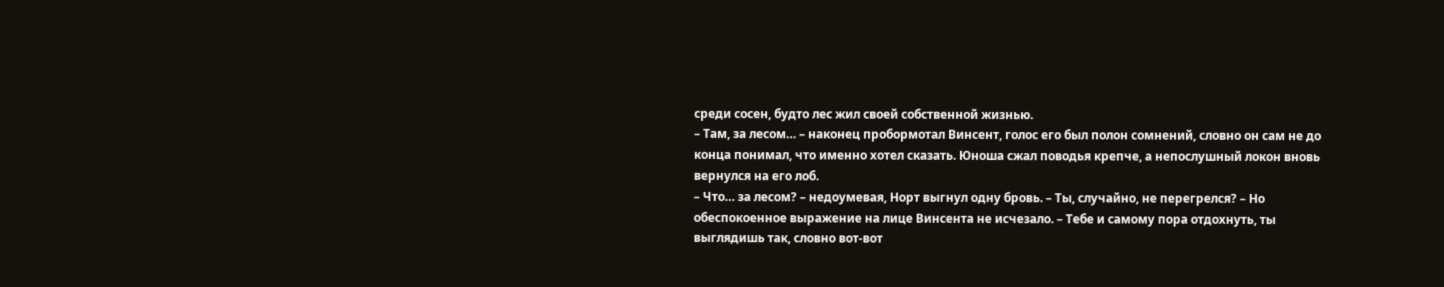среди сосен, будто лес жил своей собственной жизнью.
– Там, за лесом… – наконец пробормотал Винсент, голос его был полон сомнений, словно он сам не до конца понимал, что именно хотел сказать. Юноша сжал поводья крепче, а непослушный локон вновь вернулся на его лоб.
– Что… за лесом? – недоумевая, Норт выгнул одну бровь. – Ты, случайно, не перегрелся? – Но обеспокоенное выражение на лице Винсента не исчезало. – Тебе и самому пора отдохнуть, ты выглядишь так, словно вот-вот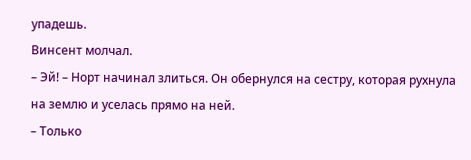упадешь.
Винсент молчал.
– Эй! – Норт начинал злиться. Он обернулся на сестру, которая рухнула на землю и уселась прямо на ней.
– Только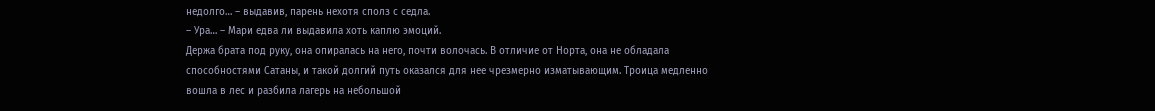недолго… – выдавив, парень нехотя сполз с седла.
– Ура… – Мари едва ли выдавила хоть каплю эмоций.
Держа брата под руку, она опиралась на него, почти волочась. В отличие от Норта, она не обладала способностями Сатаны, и такой долгий путь оказался для нее чрезмерно изматывающим. Троица медленно вошла в лес и разбила лагерь на небольшой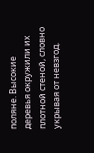поляне. Высокие деревья окружили их плотной стеной, словно укрывая от невзгод.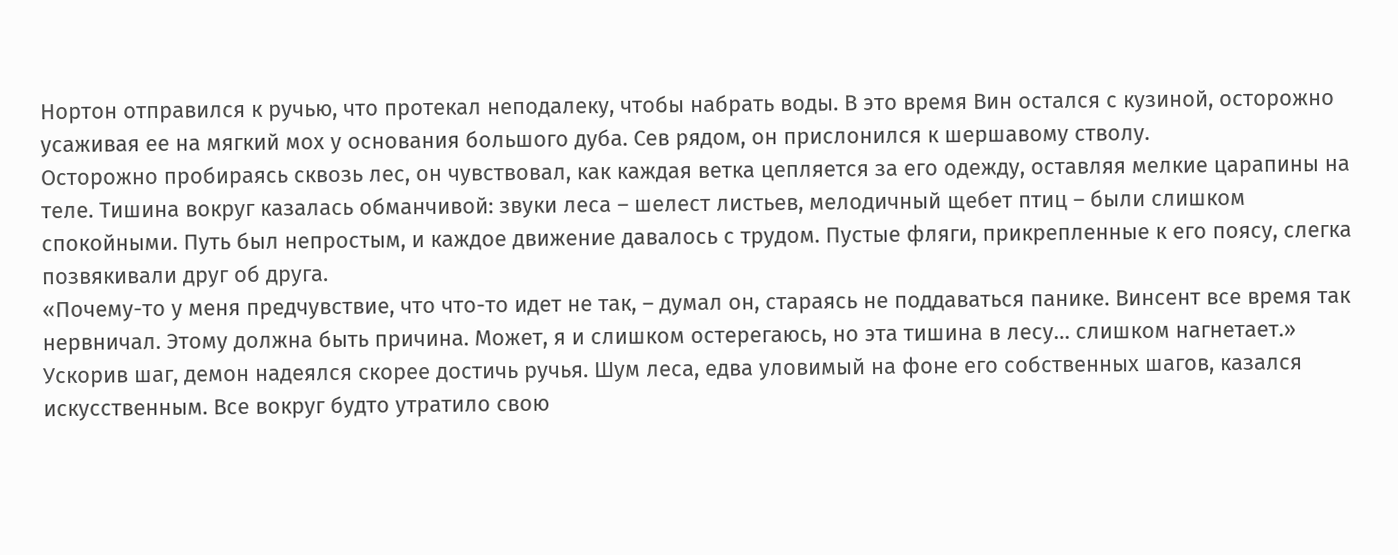Нортон отправился к ручью, что протекал неподалеку, чтобы набрать воды. В это время Вин остался с кузиной, осторожно усаживая ее на мягкий мох у основания большого дуба. Сев рядом, он прислонился к шершавому стволу.
Осторожно пробираясь сквозь лес, он чувствовал, как каждая ветка цепляется за его одежду, оставляя мелкие царапины на теле. Тишина вокруг казалась обманчивой: звуки леса – шелест листьев, мелодичный щебет птиц – были слишком спокойными. Путь был непростым, и каждое движение давалось с трудом. Пустые фляги, прикрепленные к его поясу, слегка позвякивали друг об друга.
«Почему-то у меня предчувствие, что что-то идет не так, – думал он, стараясь не поддаваться панике. Винсент все время так нервничал. Этому должна быть причина. Может, я и слишком остерегаюсь, но эта тишина в лесу… слишком нагнетает.»
Ускорив шаг, демон надеялся скорее достичь ручья. Шум леса, едва уловимый на фоне его собственных шагов, казался искусственным. Все вокруг будто утратило свою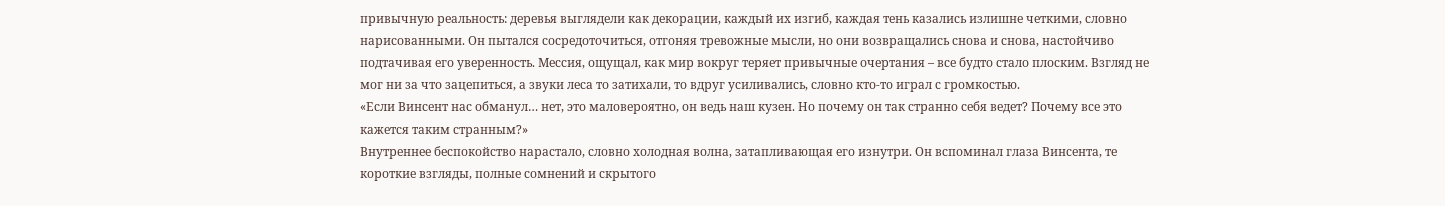привычную реальность: деревья выглядели как декорации, каждый их изгиб, каждая тень казались излишне четкими, словно нарисованными. Он пытался сосредоточиться, отгоняя тревожные мысли, но они возвращались снова и снова, настойчиво подтачивая его уверенность. Мессия, ощущал, как мир вокруг теряет привычные очертания – все будто стало плоским. Взгляд не мог ни за что зацепиться, а звуки леса то затихали, то вдруг усиливались, словно кто-то играл с громкостью.
«Если Винсент нас обманул… нет, это маловероятно, он ведь наш кузен. Но почему он так странно себя ведет? Почему все это кажется таким странным?»
Внутреннее беспокойство нарастало, словно холодная волна, затапливающая его изнутри. Он вспоминал глаза Винсента, те короткие взгляды, полные сомнений и скрытого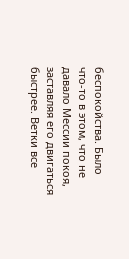беспокойства. Было что-то в этом, что не давало Мессии покоя, заставляя его двигаться быстрее. Ветки все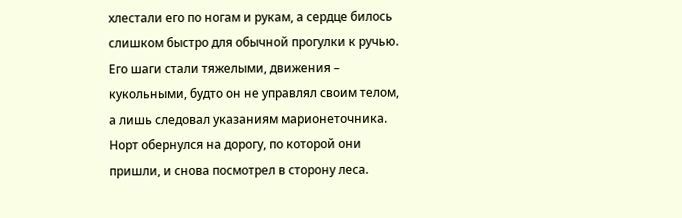хлестали его по ногам и рукам, а сердце билось слишком быстро для обычной прогулки к ручью. Его шаги стали тяжелыми, движения – кукольными, будто он не управлял своим телом, а лишь следовал указаниям марионеточника.
Норт обернулся на дорогу, по которой они пришли, и снова посмотрел в сторону леса.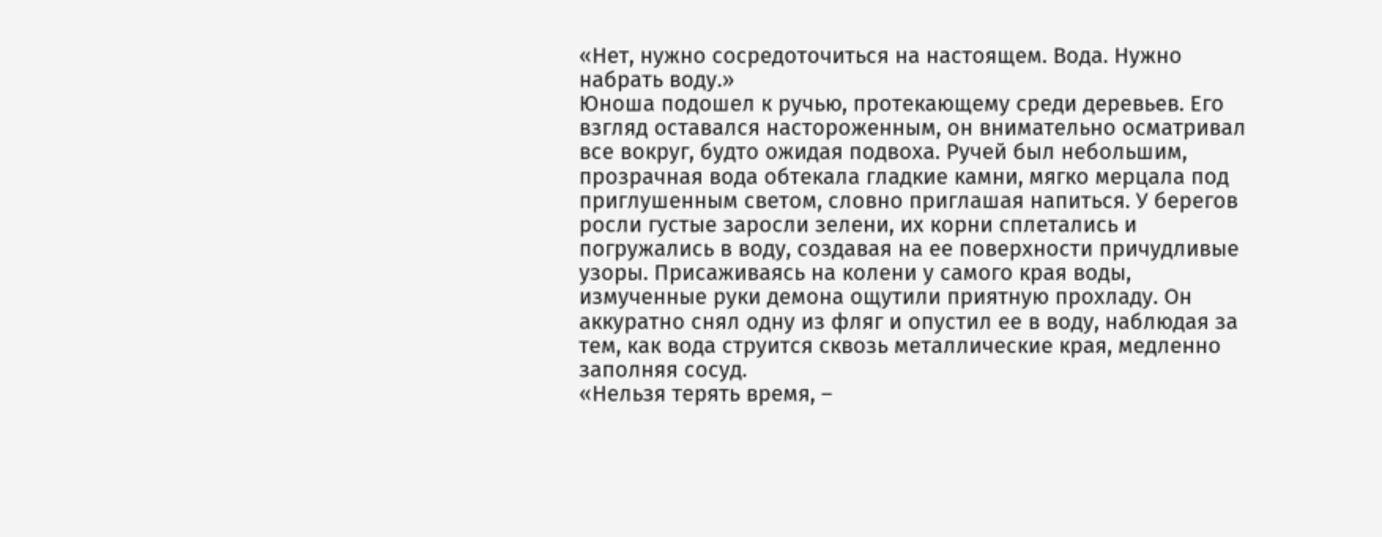«Нет, нужно сосредоточиться на настоящем. Вода. Нужно набрать воду.»
Юноша подошел к ручью, протекающему среди деревьев. Его взгляд оставался настороженным, он внимательно осматривал все вокруг, будто ожидая подвоха. Ручей был небольшим, прозрачная вода обтекала гладкие камни, мягко мерцала под приглушенным светом, словно приглашая напиться. У берегов росли густые заросли зелени, их корни сплетались и погружались в воду, создавая на ее поверхности причудливые узоры. Присаживаясь на колени у самого края воды, измученные руки демона ощутили приятную прохладу. Он аккуратно снял одну из фляг и опустил ее в воду, наблюдая за тем, как вода струится сквозь металлические края, медленно заполняя сосуд.
«Нельзя терять время, –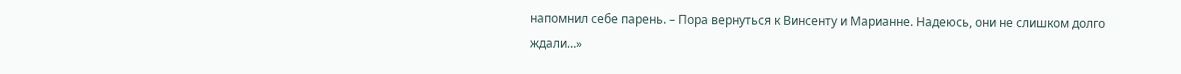напомнил себе парень. – Пора вернуться к Винсенту и Марианне. Надеюсь, они не слишком долго ждали…»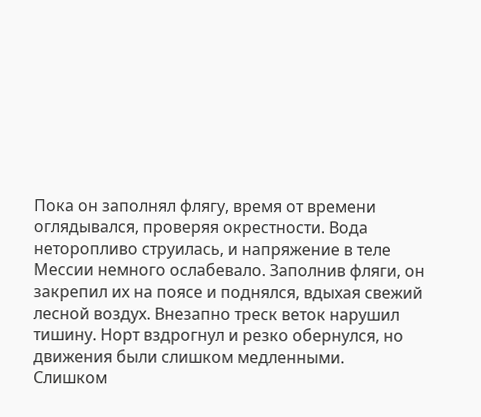Пока он заполнял флягу, время от времени оглядывался, проверяя окрестности. Вода неторопливо струилась, и напряжение в теле Мессии немного ослабевало. Заполнив фляги, он закрепил их на поясе и поднялся, вдыхая свежий лесной воздух. Внезапно треск веток нарушил тишину. Норт вздрогнул и резко обернулся, но движения были слишком медленными.
Слишком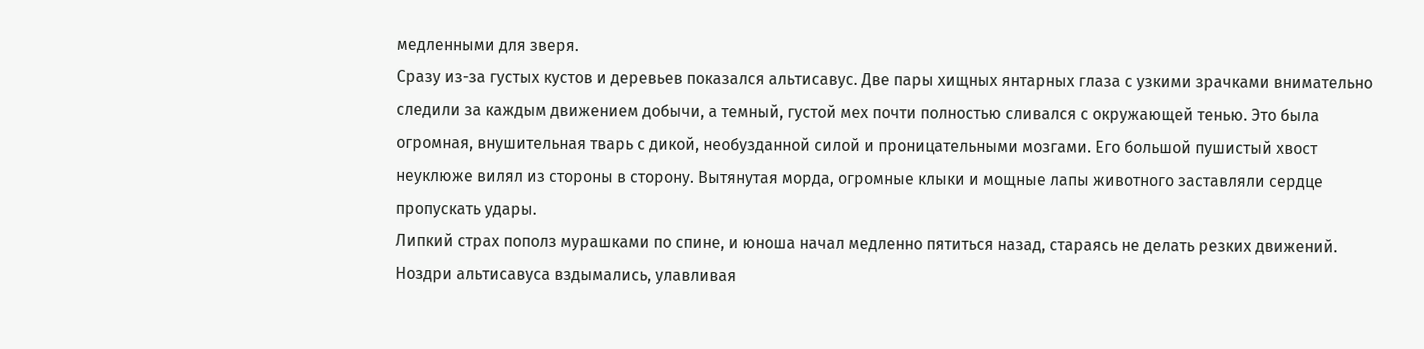медленными для зверя.
Сразу из-за густых кустов и деревьев показался альтисавус. Две пары хищных янтарных глаза с узкими зрачками внимательно следили за каждым движением добычи, а темный, густой мех почти полностью сливался с окружающей тенью. Это была огромная, внушительная тварь с дикой, необузданной силой и проницательными мозгами. Его большой пушистый хвост неуклюже вилял из стороны в сторону. Вытянутая морда, огромные клыки и мощные лапы животного заставляли сердце пропускать удары.
Липкий страх пополз мурашками по спине, и юноша начал медленно пятиться назад, стараясь не делать резких движений. Ноздри альтисавуса вздымались, улавливая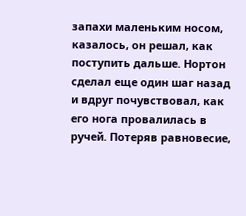запахи маленьким носом, казалось, он решал, как поступить дальше. Нортон сделал еще один шаг назад и вдруг почувствовал, как его нога провалилась в ручей. Потеряв равновесие,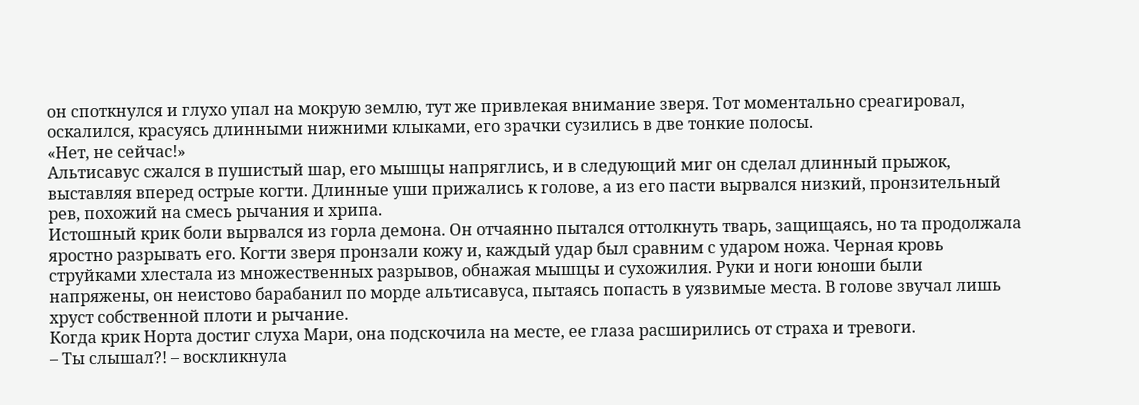он споткнулся и глухо упал на мокрую землю, тут же привлекая внимание зверя. Тот моментально среагировал, оскалился, красуясь длинными нижними клыками, его зрачки сузились в две тонкие полосы.
«Нет, не сейчас!»
Альтисавус сжался в пушистый шар, его мышцы напряглись, и в следующий миг он сделал длинный прыжок, выставляя вперед острые когти. Длинные уши прижались к голове, а из его пасти вырвался низкий, пронзительный рев, похожий на смесь рычания и хрипа.
Истошный крик боли вырвался из горла демона. Он отчаянно пытался оттолкнуть тварь, защищаясь, но та продолжала яростно разрывать его. Когти зверя пронзали кожу и, каждый удар был сравним с ударом ножа. Черная кровь струйками хлестала из множественных разрывов, обнажая мышцы и сухожилия. Руки и ноги юноши были напряжены, он неистово барабанил по морде альтисавуса, пытаясь попасть в уязвимые места. В голове звучал лишь хруст собственной плоти и рычание.
Когда крик Норта достиг слуха Мари, она подскочила на месте, ее глаза расширились от страха и тревоги.
– Ты слышал?! – воскликнула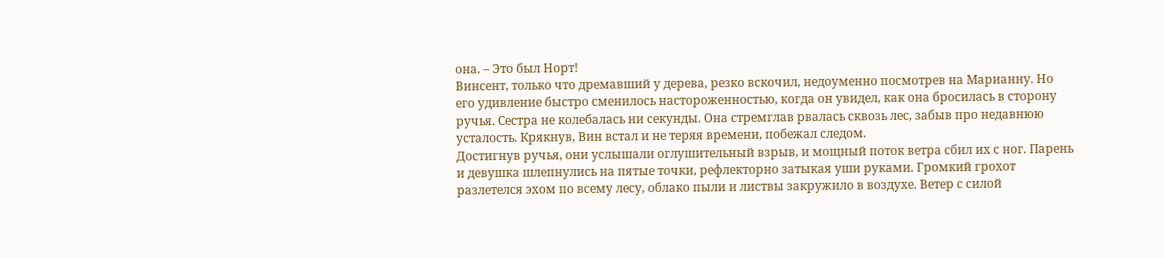она. – Это был Норт!
Винсент, только что дремавший у дерева, резко вскочил, недоуменно посмотрев на Марианну. Но его удивление быстро сменилось настороженностью, когда он увидел, как она бросилась в сторону ручья. Сестра не колебалась ни секунды. Она стремглав рвалась сквозь лес, забыв про недавнюю усталость. Крякнув, Вин встал и не теряя времени, побежал следом.
Достигнув ручья, они услышали оглушительный взрыв, и мощный поток ветра сбил их с ног. Парень и девушка шлепнулись на пятые точки, рефлекторно затыкая уши руками. Громкий грохот разлетелся эхом по всему лесу, облако пыли и листвы закружило в воздухе. Ветер с силой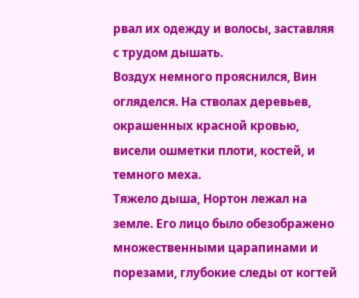рвал их одежду и волосы, заставляя с трудом дышать.
Воздух немного прояснился, Вин огляделся. На стволах деревьев, окрашенных красной кровью, висели ошметки плоти, костей, и темного меха.
Тяжело дыша, Нортон лежал на земле. Его лицо было обезображено множественными царапинами и порезами, глубокие следы от когтей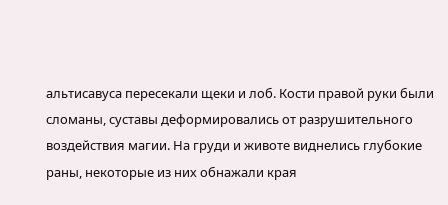альтисавуса пересекали щеки и лоб. Кости правой руки были сломаны, суставы деформировались от разрушительного воздействия магии. На груди и животе виднелись глубокие раны, некоторые из них обнажали края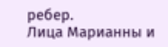ребер.
Лица Марианны и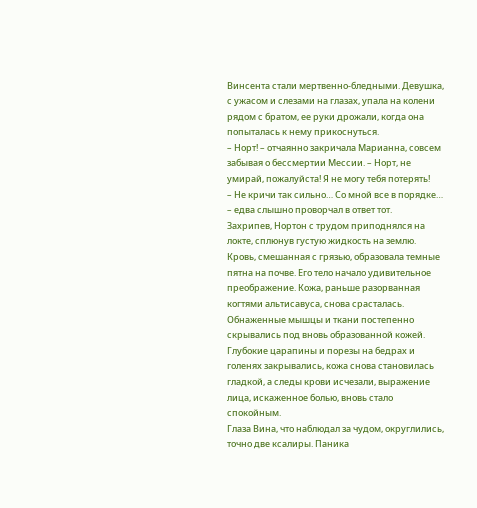Винсента стали мертвенно-бледными. Девушка, с ужасом и слезами на глазах, упала на колени рядом с братом, ее руки дрожали, когда она попыталась к нему прикоснуться.
– Норт! – отчаянно закричала Марианна, совсем забывая о бессмертии Мессии. – Норт, не умирай, пожалуйста! Я не могу тебя потерять!
– Не кричи так сильно… Со мной все в порядке… – едва слышно проворчал в ответ тот.
Захрипев, Нортон с трудом приподнялся на локте, сплюнув густую жидкость на землю. Кровь, смешанная с грязью, образовала темные пятна на почве. Его тело начало удивительное преображение. Кожа, раньше разорванная когтями альтисавуса, снова срасталась. Обнаженные мышцы и ткани постепенно скрывались под вновь образованной кожей. Глубокие царапины и порезы на бедрах и голенях закрывались, кожа снова становилась гладкой, а следы крови исчезали, выражение лица, искаженное болью, вновь стало спокойным.
Глаза Вина, что наблюдал за чудом, округлились, точно две ксалиры. Паника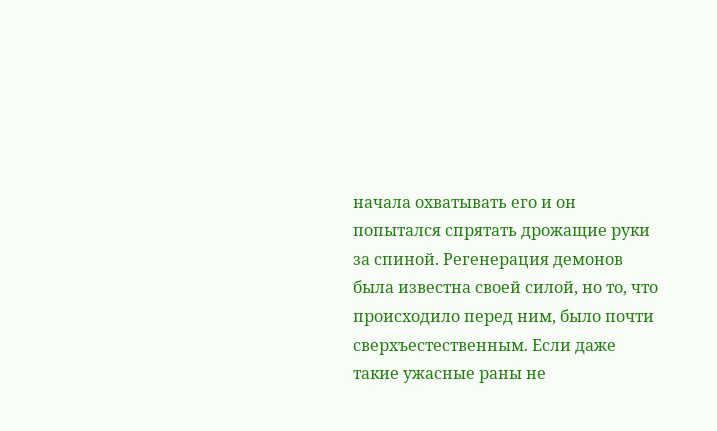начала охватывать его и он попытался спрятать дрожащие руки за спиной. Регенерация демонов была известна своей силой, но то, что происходило перед ним, было почти сверхъестественным. Если даже такие ужасные раны не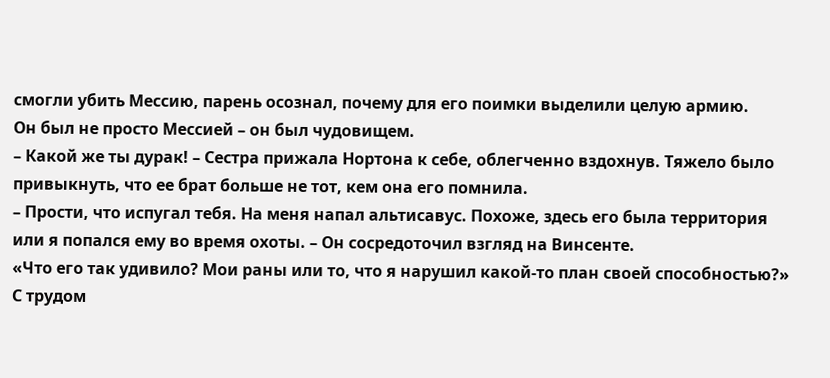смогли убить Мессию, парень осознал, почему для его поимки выделили целую армию.
Он был не просто Мессией – он был чудовищем.
– Какой же ты дурак! – Сестра прижала Нортона к себе, облегченно вздохнув. Тяжело было привыкнуть, что ее брат больше не тот, кем она его помнила.
– Прости, что испугал тебя. На меня напал альтисавус. Похоже, здесь его была территория или я попался ему во время охоты. – Он сосредоточил взгляд на Винсенте.
«Что его так удивило? Мои раны или то, что я нарушил какой-то план своей способностью?»
С трудом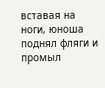вставая на ноги, юноша поднял фляги и промыл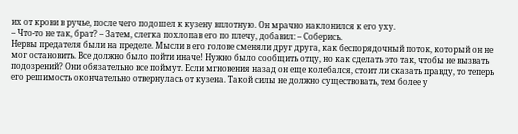их от крови в ручье, после чего подошел к кузену вплотную. Он мрачно наклонился к его уху.
– Что-то не так, брат? – Затем, слегка похлопав его по плечу, добавил: – Соберись.
Нервы предателя были на пределе. Мысли в его голове сменяли друг друга, как беспорядочный поток, который он не мог остановить. Все должно было пойти иначе! Нужно было сообщить отцу, но как сделать это так, чтобы не вызвать подозрений? Они обязательно все поймут. Если мгновения назад он еще колебался, стоит ли сказать правду, то теперь его решимость окончательно отвернулась от кузена. Такой силы не должно существовать, тем более у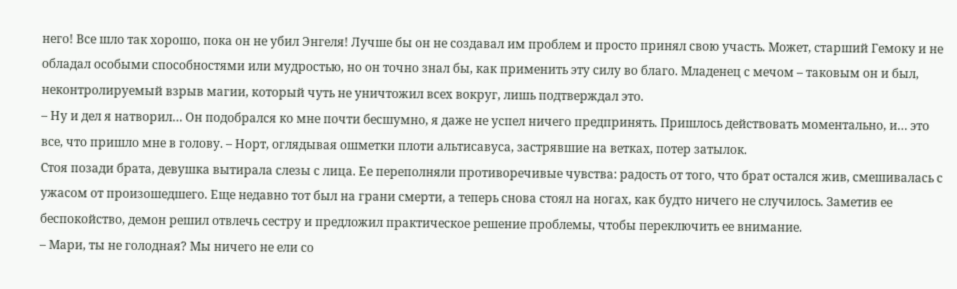него! Все шло так хорошо, пока он не убил Энгеля! Лучше бы он не создавал им проблем и просто принял свою участь. Может, старший Гемоку и не обладал особыми способностями или мудростью, но он точно знал бы, как применить эту силу во благо. Младенец с мечом – таковым он и был, неконтролируемый взрыв магии, который чуть не уничтожил всех вокруг, лишь подтверждал это.
– Ну и дел я натворил… Он подобрался ко мне почти бесшумно, я даже не успел ничего предпринять. Пришлось действовать моментально, и… это все, что пришло мне в голову. – Норт, оглядывая ошметки плоти альтисавуса, застрявшие на ветках, потер затылок.
Стоя позади брата, девушка вытирала слезы с лица. Ее переполняли противоречивые чувства: радость от того, что брат остался жив, смешивалась с ужасом от произошедшего. Еще недавно тот был на грани смерти, а теперь снова стоял на ногах, как будто ничего не случилось. Заметив ее беспокойство, демон решил отвлечь сестру и предложил практическое решение проблемы, чтобы переключить ее внимание.
– Мари, ты не голодная? Мы ничего не ели со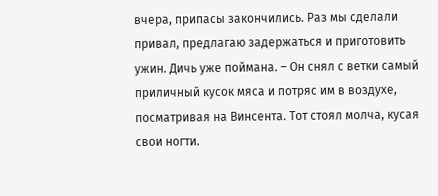вчера, припасы закончились. Раз мы сделали привал, предлагаю задержаться и приготовить ужин. Дичь уже поймана. – Он снял с ветки самый приличный кусок мяса и потряс им в воздухе, посматривая на Винсента. Тот стоял молча, кусая свои ногти.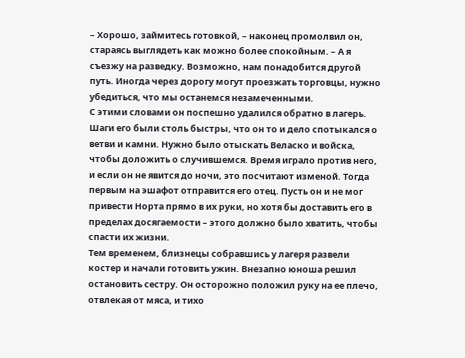– Хорошо, займитесь готовкой, – наконец промолвил он, стараясь выглядеть как можно более спокойным. – А я съезжу на разведку. Возможно, нам понадобится другой путь. Иногда через дорогу могут проезжать торговцы, нужно убедиться, что мы останемся незамеченными.
С этими словами он поспешно удалился обратно в лагерь. Шаги его были столь быстры, что он то и дело спотыкался о ветви и камни. Нужно было отыскать Веласко и войска, чтобы доложить о случившемся. Время играло против него, и если он не явится до ночи, это посчитают изменой. Тогда первым на эшафот отправится его отец. Пусть он и не мог привести Норта прямо в их руки, но хотя бы доставить его в пределах досягаемости – этого должно было хватить, чтобы спасти их жизни.
Тем временем, близнецы собравшись у лагеря развели костер и начали готовить ужин. Внезапно юноша решил остановить сестру. Он осторожно положил руку на ее плечо, отвлекая от мяса, и тихо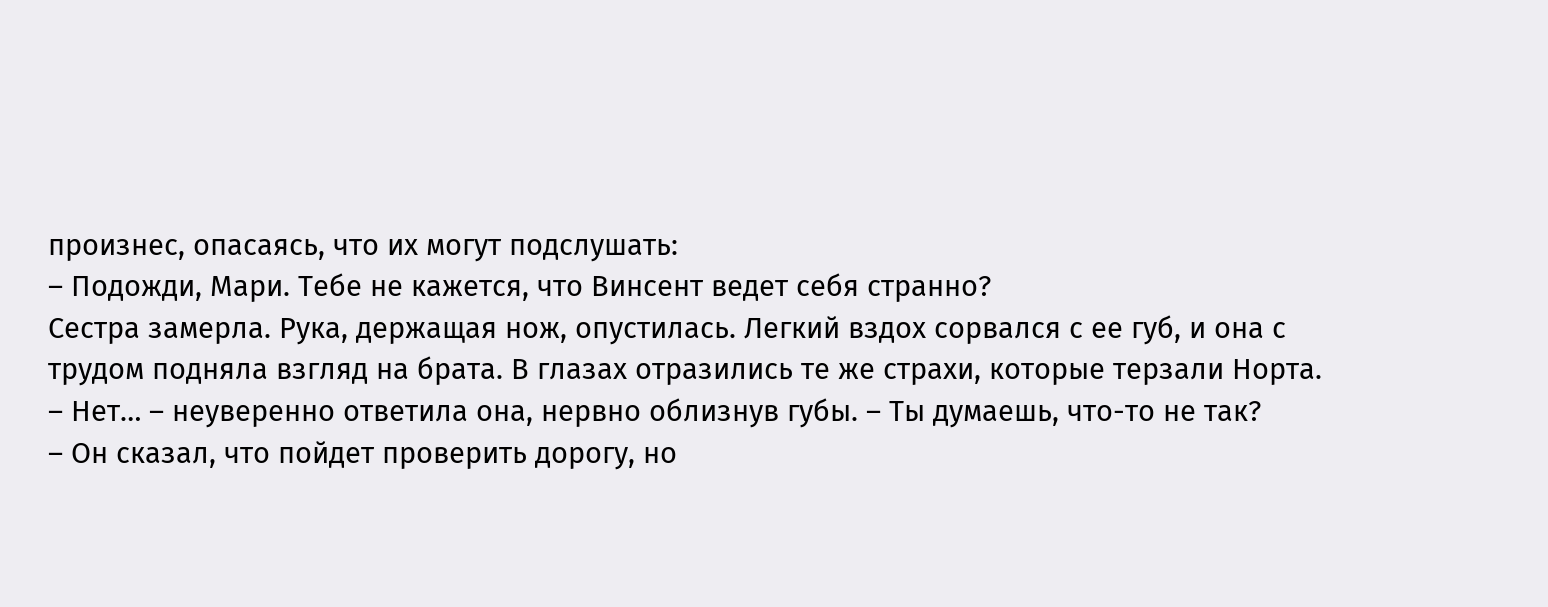произнес, опасаясь, что их могут подслушать:
– Подожди, Мари. Тебе не кажется, что Винсент ведет себя странно?
Сестра замерла. Рука, держащая нож, опустилась. Легкий вздох сорвался с ее губ, и она с трудом подняла взгляд на брата. В глазах отразились те же страхи, которые терзали Норта.
– Нет… – неуверенно ответила она, нервно облизнув губы. – Ты думаешь, что-то не так?
– Он сказал, что пойдет проверить дорогу, но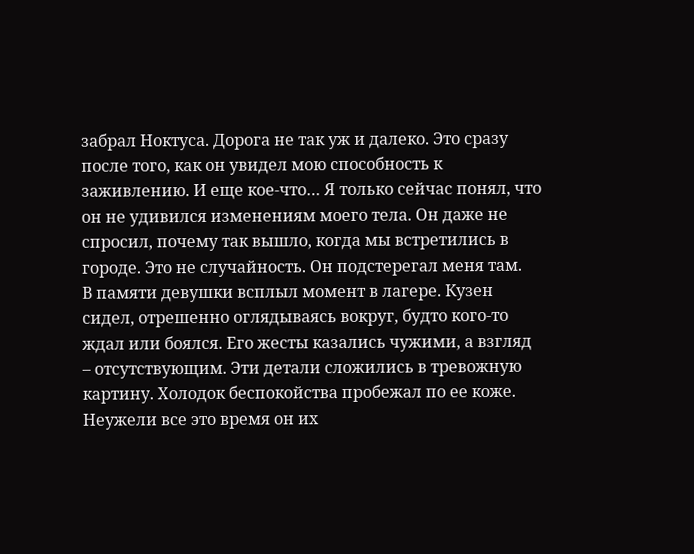забрал Ноктуса. Дорога не так уж и далеко. Это сразу после того, как он увидел мою способность к заживлению. И еще кое-что… Я только сейчас понял, что он не удивился изменениям моего тела. Он даже не спросил, почему так вышло, когда мы встретились в городе. Это не случайность. Он подстерегал меня там.
В памяти девушки всплыл момент в лагере. Кузен сидел, отрешенно оглядываясь вокруг, будто кого-то ждал или боялся. Его жесты казались чужими, а взгляд – отсутствующим. Эти детали сложились в тревожную картину. Холодок беспокойства пробежал по ее коже. Неужели все это время он их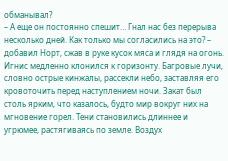обманывал?
– А еще он постоянно спешит… Гнал нас без перерыва несколько дней. Как только мы согласились на это? – добавил Норт, сжав в руке кусок мяса и глядя на огонь.
Игнис медленно клонился к горизонту. Багровые лучи, словно острые кинжалы, рассекли небо, заставляя его кровоточить перед наступлением ночи. Закат был столь ярким, что казалось, будто мир вокруг них на мгновение горел. Тени становились длиннее и угрюмее, растягиваясь по земле. Воздух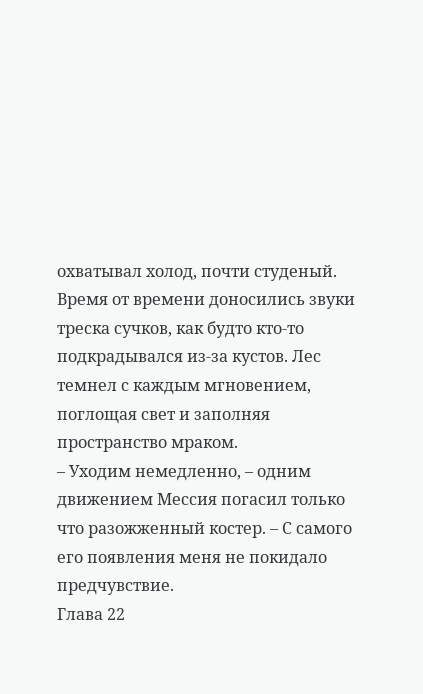охватывал холод, почти студеный. Время от времени доносились звуки треска сучков, как будто кто-то подкрадывался из-за кустов. Лес темнел с каждым мгновением, поглощая свет и заполняя пространство мраком.
– Уходим немедленно, – одним движением Мессия погасил только что разожженный костер. – С самого его появления меня не покидало предчувствие.
Глава 22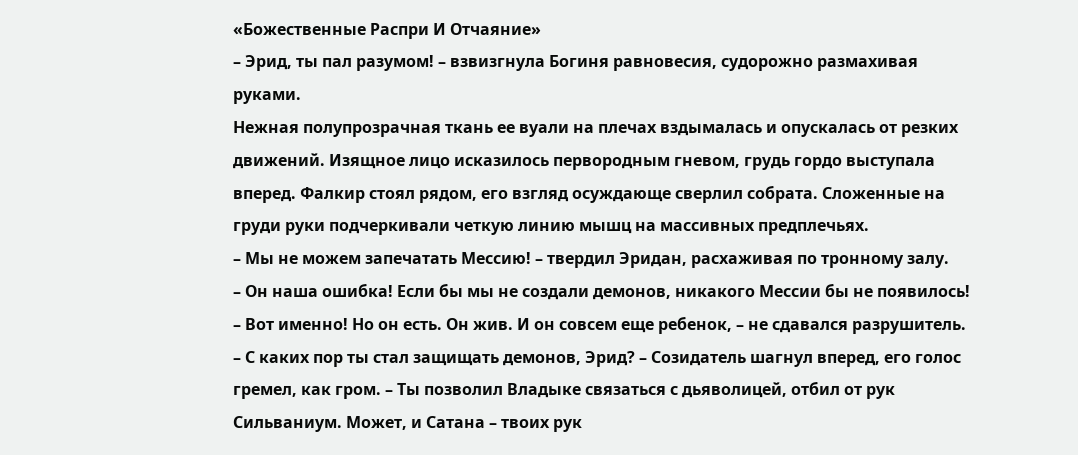«Божественные Распри И Отчаяние»
– Эрид, ты пал разумом! – взвизгнула Богиня равновесия, судорожно размахивая руками.
Нежная полупрозрачная ткань ее вуали на плечах вздымалась и опускалась от резких движений. Изящное лицо исказилось первородным гневом, грудь гордо выступала вперед. Фалкир стоял рядом, его взгляд осуждающе сверлил собрата. Сложенные на груди руки подчеркивали четкую линию мышц на массивных предплечьях.
– Мы не можем запечатать Мессию! – твердил Эридан, расхаживая по тронному залу.
– Он наша ошибка! Если бы мы не создали демонов, никакого Мессии бы не появилось!
– Вот именно! Но он есть. Он жив. И он совсем еще ребенок, – не сдавался разрушитель.
– С каких пор ты стал защищать демонов, Эрид? – Созидатель шагнул вперед, его голос гремел, как гром. – Ты позволил Владыке связаться с дьяволицей, отбил от рук Сильваниум. Может, и Сатана – твоих рук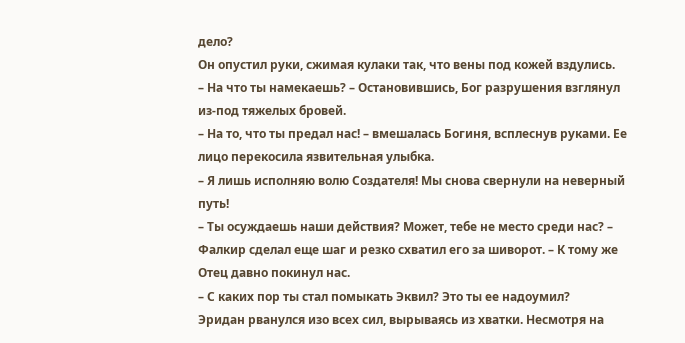дело?
Он опустил руки, сжимая кулаки так, что вены под кожей вздулись.
– На что ты намекаешь? – Остановившись, Бог разрушения взглянул из-под тяжелых бровей.
– На то, что ты предал нас! – вмешалась Богиня, всплеснув руками. Ее лицо перекосила язвительная улыбка.
– Я лишь исполняю волю Создателя! Мы снова свернули на неверный путь!
– Ты осуждаешь наши действия? Может, тебе не место среди нас? – Фалкир сделал еще шаг и резко схватил его за шиворот. – К тому же Отец давно покинул нас.
– С каких пор ты стал помыкать Эквил? Это ты ее надоумил?
Эридан рванулся изо всех сил, вырываясь из хватки. Несмотря на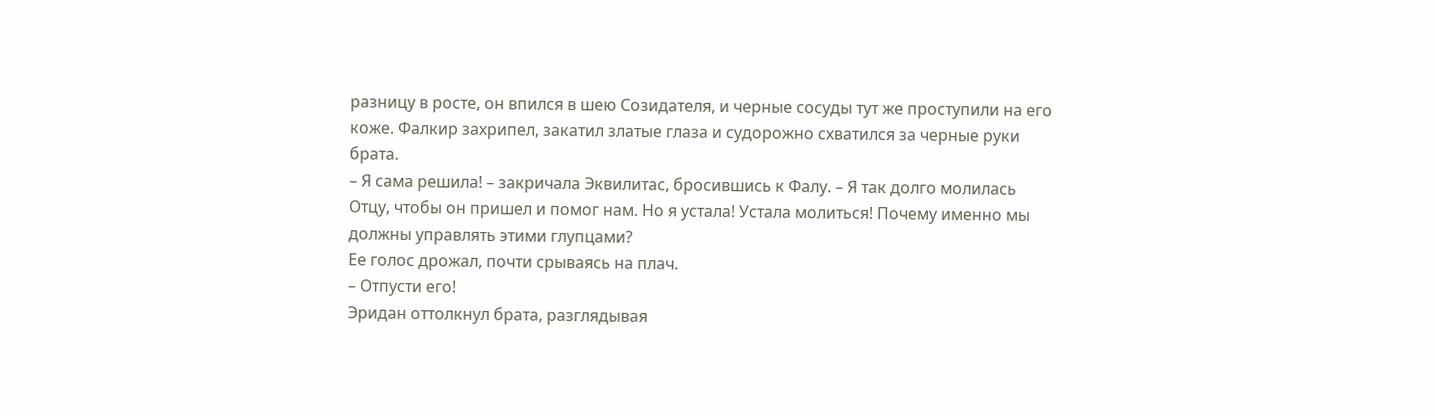разницу в росте, он впился в шею Созидателя, и черные сосуды тут же проступили на его коже. Фалкир захрипел, закатил златые глаза и судорожно схватился за черные руки брата.
– Я сама решила! – закричала Эквилитас, бросившись к Фалу. – Я так долго молилась Отцу, чтобы он пришел и помог нам. Но я устала! Устала молиться! Почему именно мы должны управлять этими глупцами?
Ее голос дрожал, почти срываясь на плач.
– Отпусти его!
Эридан оттолкнул брата, разглядывая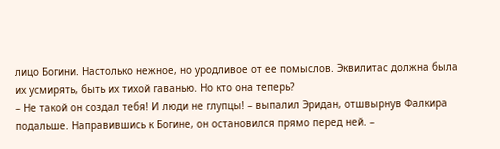лицо Богини. Настолько нежное, но уродливое от ее помыслов. Эквилитас должна была их усмирять, быть их тихой гаванью. Но кто она теперь?
– Не такой он создал тебя! И люди не глупцы! – выпалил Эридан, отшвырнув Фалкира подальше. Направившись к Богине, он остановился прямо перед ней. –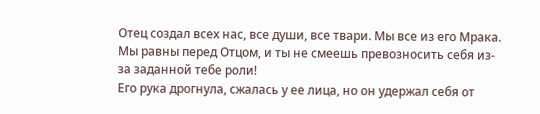Отец создал всех нас, все души, все твари. Мы все из его Мрака. Мы равны перед Отцом, и ты не смеешь превозносить себя из-за заданной тебе роли!
Его рука дрогнула, сжалась у ее лица, но он удержал себя от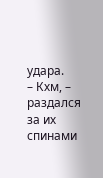удара.
– Кхм, – раздался за их спинами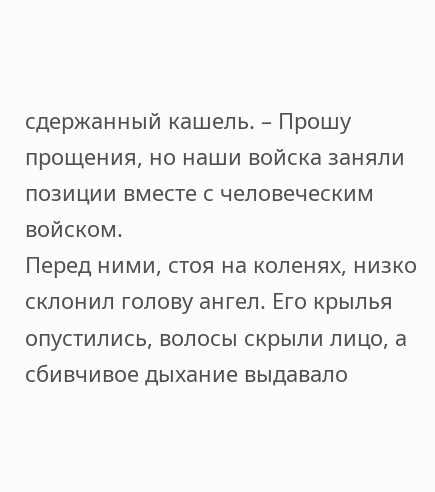сдержанный кашель. – Прошу прощения, но наши войска заняли позиции вместе с человеческим войском.
Перед ними, стоя на коленях, низко склонил голову ангел. Его крылья опустились, волосы скрыли лицо, а сбивчивое дыхание выдавало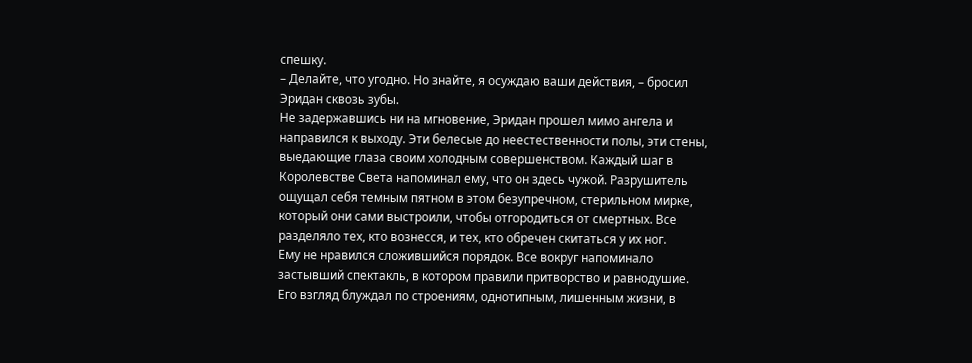спешку.
– Делайте, что угодно. Но знайте, я осуждаю ваши действия, – бросил Эридан сквозь зубы.
Не задержавшись ни на мгновение, Эридан прошел мимо ангела и направился к выходу. Эти белесые до неестественности полы, эти стены, выедающие глаза своим холодным совершенством. Каждый шаг в Королевстве Света напоминал ему, что он здесь чужой. Разрушитель ощущал себя темным пятном в этом безупречном, стерильном мирке, который они сами выстроили, чтобы отгородиться от смертных. Все разделяло тех, кто вознесся, и тех, кто обречен скитаться у их ног.
Ему не нравился сложившийся порядок. Все вокруг напоминало застывший спектакль, в котором правили притворство и равнодушие. Его взгляд блуждал по строениям, однотипным, лишенным жизни, в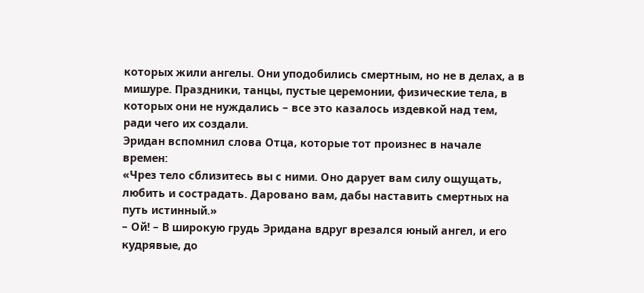которых жили ангелы. Они уподобились смертным, но не в делах, а в мишуре. Праздники, танцы, пустые церемонии, физические тела, в которых они не нуждались – все это казалось издевкой над тем, ради чего их создали.
Эридан вспомнил слова Отца, которые тот произнес в начале времен:
«Чрез тело сблизитесь вы с ними. Оно дарует вам силу ощущать, любить и сострадать. Даровано вам, дабы наставить смертных на путь истинный.»
– Ой! – В широкую грудь Эридана вдруг врезался юный ангел, и его кудрявые, до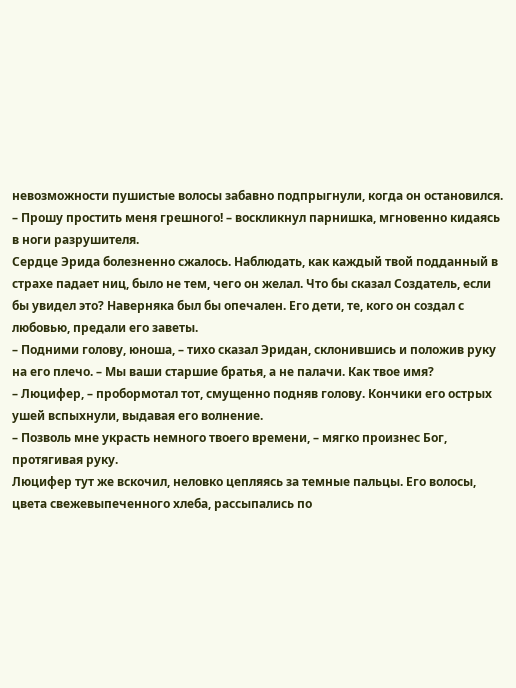невозможности пушистые волосы забавно подпрыгнули, когда он остановился. – Прошу простить меня грешного! – воскликнул парнишка, мгновенно кидаясь в ноги разрушителя.
Сердце Эрида болезненно сжалось. Наблюдать, как каждый твой подданный в страхе падает ниц, было не тем, чего он желал. Что бы сказал Создатель, если бы увидел это? Наверняка был бы опечален. Его дети, те, кого он создал с любовью, предали его заветы.
– Подними голову, юноша, – тихо сказал Эридан, склонившись и положив руку на его плечо. – Мы ваши старшие братья, а не палачи. Как твое имя?
– Люцифер, – пробормотал тот, смущенно подняв голову. Кончики его острых ушей вспыхнули, выдавая его волнение.
– Позволь мне украсть немного твоего времени, – мягко произнес Бог, протягивая руку.
Люцифер тут же вскочил, неловко цепляясь за темные пальцы. Его волосы, цвета свежевыпеченного хлеба, рассыпались по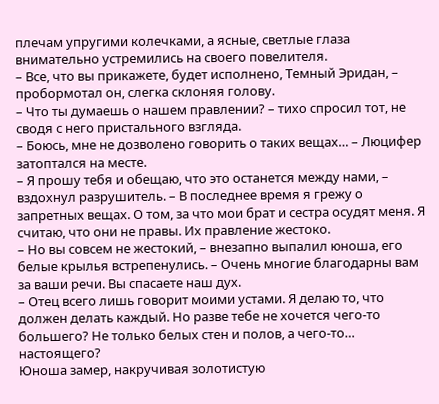плечам упругими колечками, а ясные, светлые глаза внимательно устремились на своего повелителя.
– Все, что вы прикажете, будет исполнено, Темный Эридан, – пробормотал он, слегка склоняя голову.
– Что ты думаешь о нашем правлении? – тихо спросил тот, не сводя с него пристального взгляда.
– Боюсь, мне не дозволено говорить о таких вещах… – Люцифер затоптался на месте.
– Я прошу тебя и обещаю, что это останется между нами, – вздохнул разрушитель. – В последнее время я грежу о запретных вещах. О том, за что мои брат и сестра осудят меня. Я считаю, что они не правы. Их правление жестоко.
– Но вы совсем не жестокий, – внезапно выпалил юноша, его белые крылья встрепенулись. – Очень многие благодарны вам за ваши речи. Вы спасаете наш дух.
– Отец всего лишь говорит моими устами. Я делаю то, что должен делать каждый. Но разве тебе не хочется чего-то большего? Не только белых стен и полов, а чего-то… настоящего?
Юноша замер, накручивая золотистую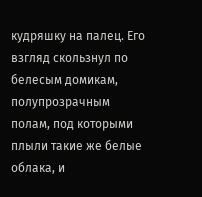кудряшку на палец. Его взгляд скользнул по белесым домикам, полупрозрачным полам, под которыми плыли такие же белые облака, и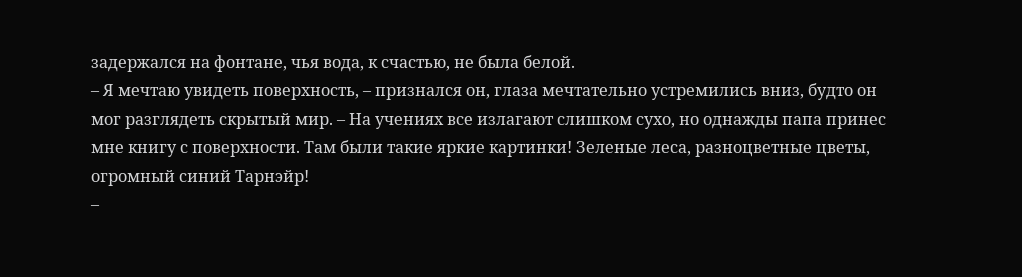задержался на фонтане, чья вода, к счастью, не была белой.
– Я мечтаю увидеть поверхность, – признался он, глаза мечтательно устремились вниз, будто он мог разглядеть скрытый мир. – На учениях все излагают слишком сухо, но однажды папа принес мне книгу с поверхности. Там были такие яркие картинки! Зеленые леса, разноцветные цветы, огромный синий Тарнэйр!
–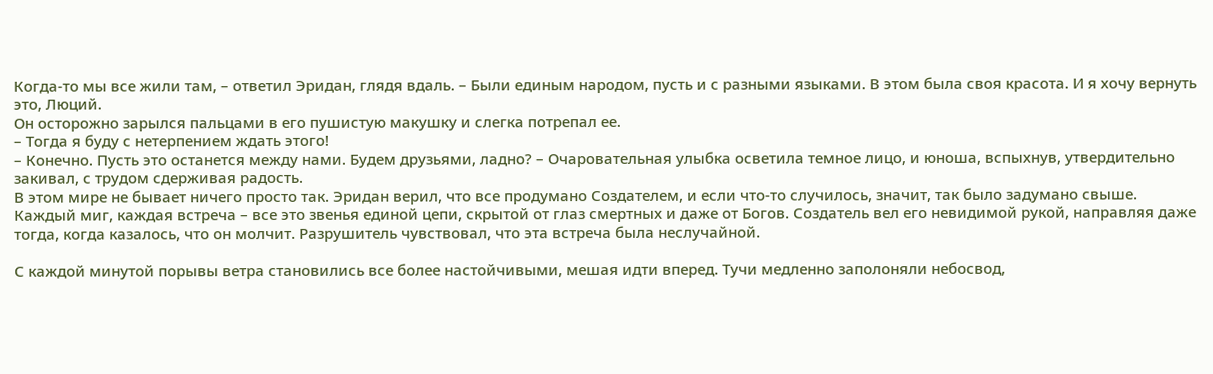Когда-то мы все жили там, – ответил Эридан, глядя вдаль. – Были единым народом, пусть и с разными языками. В этом была своя красота. И я хочу вернуть это, Люций.
Он осторожно зарылся пальцами в его пушистую макушку и слегка потрепал ее.
– Тогда я буду с нетерпением ждать этого!
– Конечно. Пусть это останется между нами. Будем друзьями, ладно? – Очаровательная улыбка осветила темное лицо, и юноша, вспыхнув, утвердительно закивал, с трудом сдерживая радость.
В этом мире не бывает ничего просто так. Эридан верил, что все продумано Создателем, и если что-то случилось, значит, так было задумано свыше. Каждый миг, каждая встреча – все это звенья единой цепи, скрытой от глаз смертных и даже от Богов. Создатель вел его невидимой рукой, направляя даже тогда, когда казалось, что он молчит. Разрушитель чувствовал, что эта встреча была неслучайной.

С каждой минутой порывы ветра становились все более настойчивыми, мешая идти вперед. Тучи медленно заполоняли небосвод,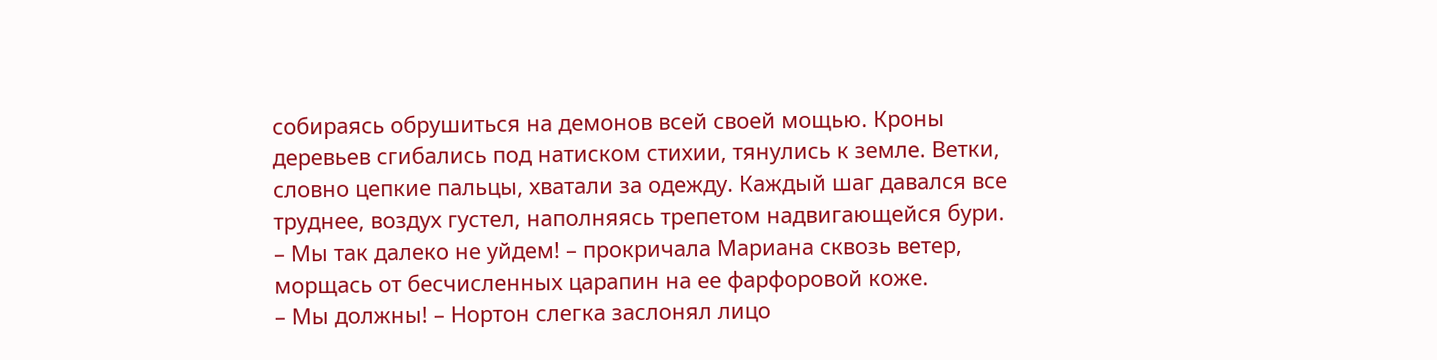собираясь обрушиться на демонов всей своей мощью. Кроны деревьев сгибались под натиском стихии, тянулись к земле. Ветки, словно цепкие пальцы, хватали за одежду. Каждый шаг давался все труднее, воздух густел, наполняясь трепетом надвигающейся бури.
– Мы так далеко не уйдем! – прокричала Мариана сквозь ветер, морщась от бесчисленных царапин на ее фарфоровой коже.
– Мы должны! – Нортон слегка заслонял лицо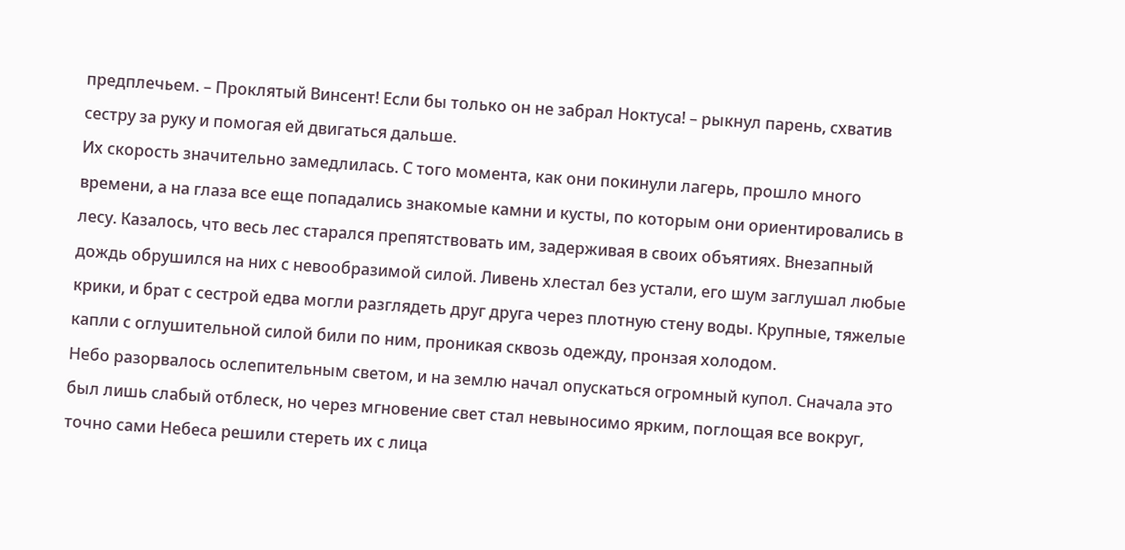предплечьем. – Проклятый Винсент! Если бы только он не забрал Ноктуса! – рыкнул парень, схватив сестру за руку и помогая ей двигаться дальше.
Их скорость значительно замедлилась. С того момента, как они покинули лагерь, прошло много времени, а на глаза все еще попадались знакомые камни и кусты, по которым они ориентировались в лесу. Казалось, что весь лес старался препятствовать им, задерживая в своих объятиях. Внезапный дождь обрушился на них с невообразимой силой. Ливень хлестал без устали, его шум заглушал любые крики, и брат с сестрой едва могли разглядеть друг друга через плотную стену воды. Крупные, тяжелые капли с оглушительной силой били по ним, проникая сквозь одежду, пронзая холодом.
Небо разорвалось ослепительным светом, и на землю начал опускаться огромный купол. Сначала это был лишь слабый отблеск, но через мгновение свет стал невыносимо ярким, поглощая все вокруг, точно сами Небеса решили стереть их с лица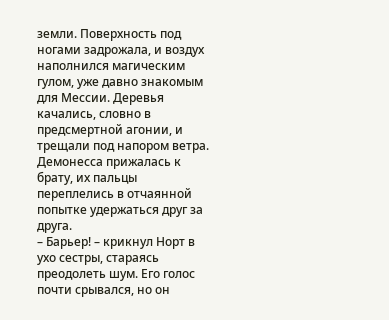земли. Поверхность под ногами задрожала, и воздух наполнился магическим гулом, уже давно знакомым для Мессии. Деревья качались, словно в предсмертной агонии, и трещали под напором ветра. Демонесса прижалась к брату, их пальцы переплелись в отчаянной попытке удержаться друг за друга.
– Барьер! – крикнул Норт в ухо сестры, стараясь преодолеть шум. Его голос почти срывался, но он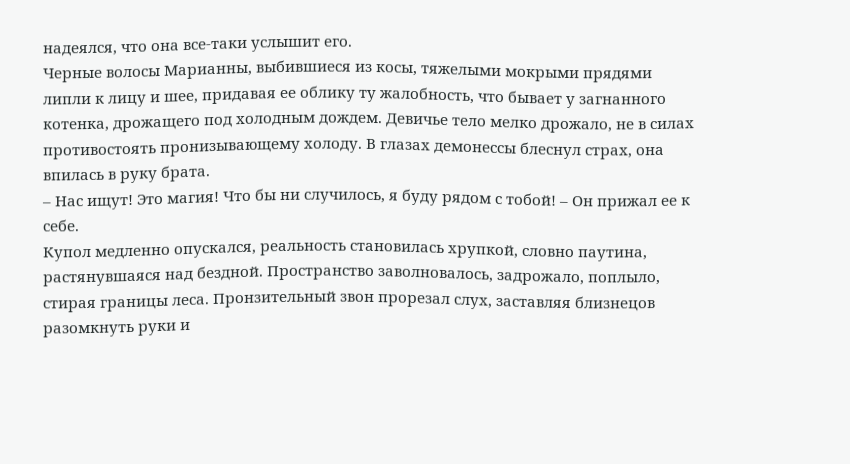надеялся, что она все-таки услышит его.
Черные волосы Марианны, выбившиеся из косы, тяжелыми мокрыми прядями липли к лицу и шее, придавая ее облику ту жалобность, что бывает у загнанного котенка, дрожащего под холодным дождем. Девичье тело мелко дрожало, не в силах противостоять пронизывающему холоду. В глазах демонессы блеснул страх, она впилась в руку брата.
– Нас ищут! Это магия! Что бы ни случилось, я буду рядом с тобой! – Он прижал ее к себе.
Купол медленно опускался, реальность становилась хрупкой, словно паутина, растянувшаяся над бездной. Пространство заволновалось, задрожало, поплыло, стирая границы леса. Пронзительный звон прорезал слух, заставляя близнецов разомкнуть руки и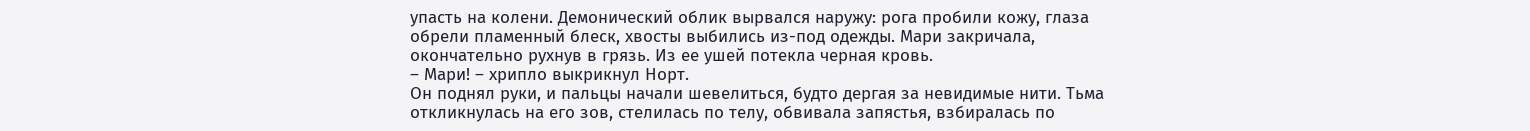упасть на колени. Демонический облик вырвался наружу: рога пробили кожу, глаза обрели пламенный блеск, хвосты выбились из-под одежды. Мари закричала, окончательно рухнув в грязь. Из ее ушей потекла черная кровь.
– Мари! – хрипло выкрикнул Норт.
Он поднял руки, и пальцы начали шевелиться, будто дергая за невидимые нити. Тьма откликнулась на его зов, стелилась по телу, обвивала запястья, взбиралась по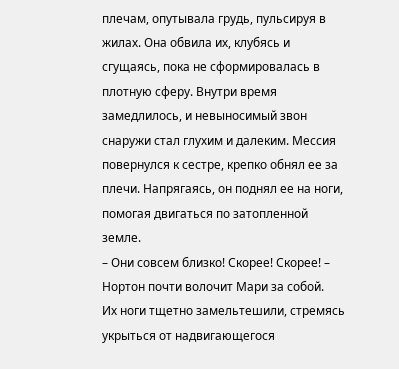плечам, опутывала грудь, пульсируя в жилах. Она обвила их, клубясь и сгущаясь, пока не сформировалась в плотную сферу. Внутри время замедлилось, и невыносимый звон снаружи стал глухим и далеким. Мессия повернулся к сестре, крепко обнял ее за плечи. Напрягаясь, он поднял ее на ноги, помогая двигаться по затопленной земле.
– Они совсем близко! Скорее! Скорее! – Нортон почти волочит Мари за собой.
Их ноги тщетно замельтешили, стремясь укрыться от надвигающегося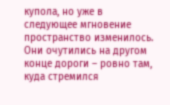купола, но уже в следующее мгновение пространство изменилось. Они очутились на другом конце дороги – ровно там, куда стремился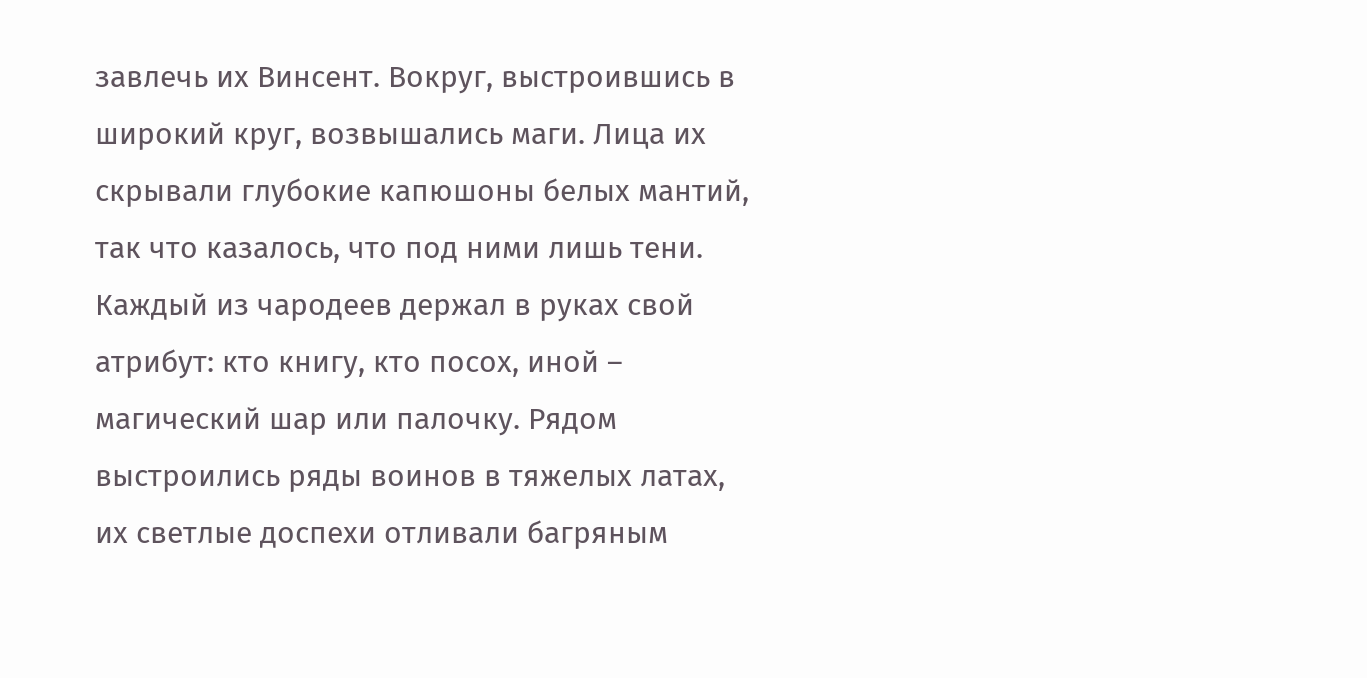завлечь их Винсент. Вокруг, выстроившись в широкий круг, возвышались маги. Лица их скрывали глубокие капюшоны белых мантий, так что казалось, что под ними лишь тени. Каждый из чародеев держал в руках свой атрибут: кто книгу, кто посох, иной – магический шар или палочку. Рядом выстроились ряды воинов в тяжелых латах, их светлые доспехи отливали багряным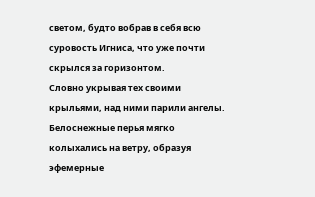светом, будто вобрав в себя всю суровость Игниса, что уже почти скрылся за горизонтом.
Словно укрывая тех своими крыльями, над ними парили ангелы. Белоснежные перья мягко колыхались на ветру, образуя эфемерные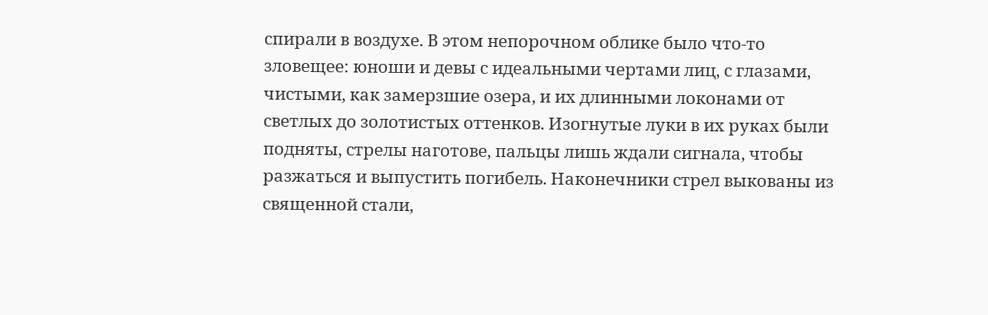спирали в воздухе. В этом непорочном облике было что-то зловещее: юноши и девы с идеальными чертами лиц, с глазами, чистыми, как замерзшие озера, и их длинными локонами от светлых до золотистых оттенков. Изогнутые луки в их руках были подняты, стрелы наготове, пальцы лишь ждали сигнала, чтобы разжаться и выпустить погибель. Наконечники стрел выкованы из священной стали,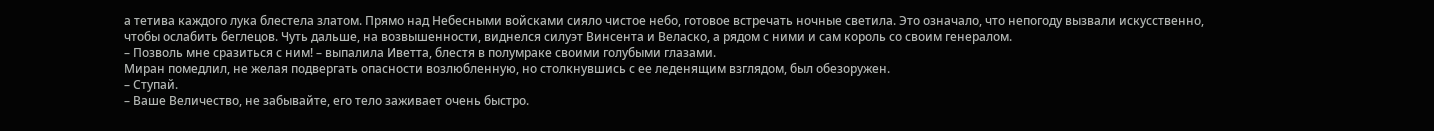а тетива каждого лука блестела златом. Прямо над Небесными войсками сияло чистое небо, готовое встречать ночные светила. Это означало, что непогоду вызвали искусственно, чтобы ослабить беглецов. Чуть дальше, на возвышенности, виднелся силуэт Винсента и Веласко, а рядом с ними и сам король со своим генералом.
– Позволь мне сразиться с ним! – выпалила Иветта, блестя в полумраке своими голубыми глазами.
Миран помедлил, не желая подвергать опасности возлюбленную, но столкнувшись с ее леденящим взглядом, был обезоружен.
– Ступай.
– Ваше Величество, не забывайте, его тело заживает очень быстро.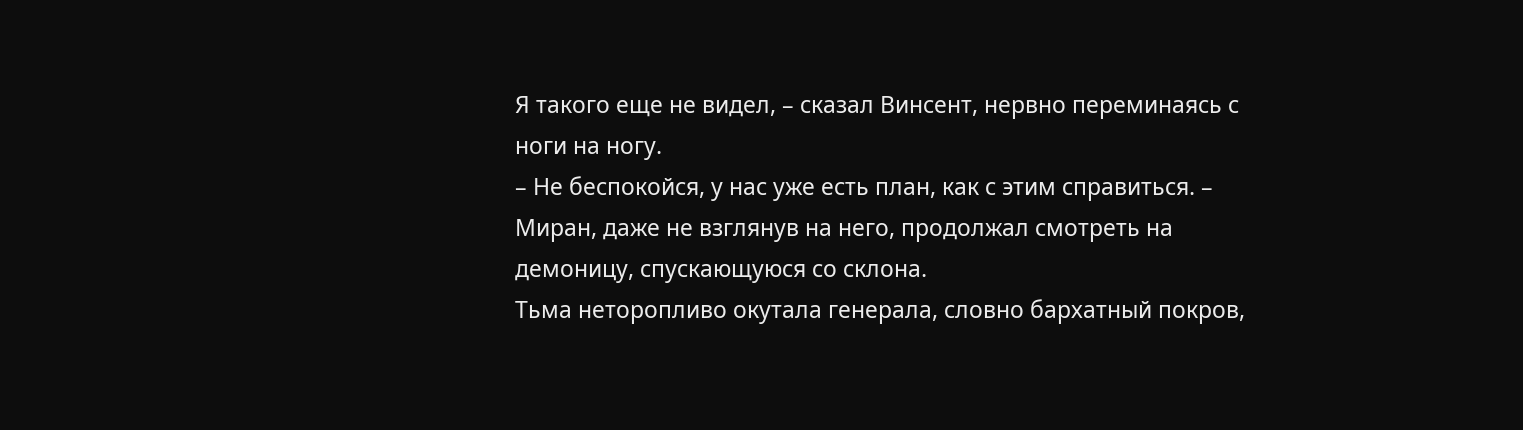Я такого еще не видел, – сказал Винсент, нервно переминаясь с ноги на ногу.
– Не беспокойся, у нас уже есть план, как с этим справиться. – Миран, даже не взглянув на него, продолжал смотреть на демоницу, спускающуюся со склона.
Тьма неторопливо окутала генерала, словно бархатный покров,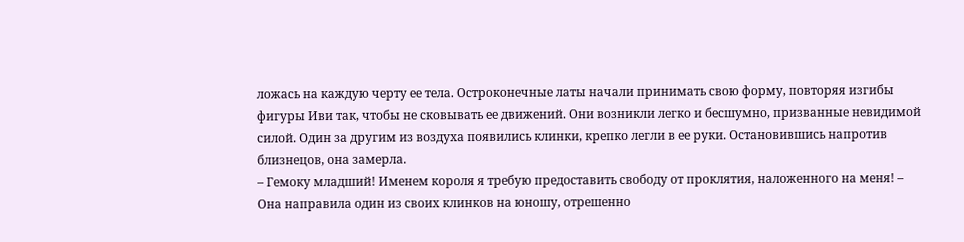ложась на каждую черту ее тела. Остроконечные латы начали принимать свою форму, повторяя изгибы фигуры Иви так, чтобы не сковывать ее движений. Они возникли легко и бесшумно, призванные невидимой силой. Один за другим из воздуха появились клинки, крепко легли в ее руки. Остановившись напротив близнецов, она замерла.
– Гемоку младший! Именем короля я требую предоставить свободу от проклятия, наложенного на меня! – Она направила один из своих клинков на юношу, отрешенно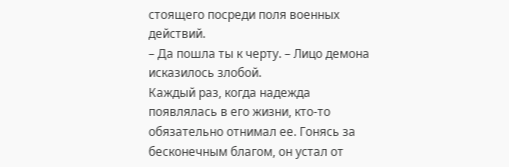стоящего посреди поля военных действий.
– Да пошла ты к черту. – Лицо демона исказилось злобой.
Каждый раз, когда надежда появлялась в его жизни, кто-то обязательно отнимал ее. Гонясь за бесконечным благом, он устал от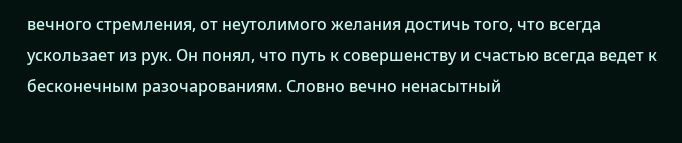вечного стремления, от неутолимого желания достичь того, что всегда ускользает из рук. Он понял, что путь к совершенству и счастью всегда ведет к бесконечным разочарованиям. Словно вечно ненасытный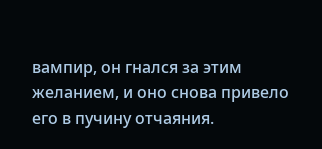вампир, он гнался за этим желанием, и оно снова привело его в пучину отчаяния.